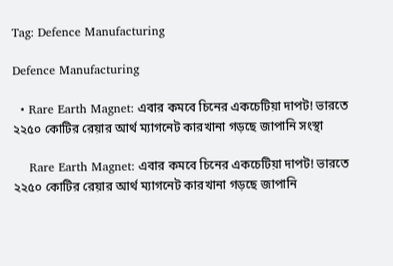Tag: Defence Manufacturing

Defence Manufacturing

  • Rare Earth Magnet: এবার কমবে চিনের একচেটিয়া দাপট! ভারতে ২২৫০ কোটির রেয়ার আর্থ ম্যাগনেট কারখানা গড়ছে জাপানি সংস্থা

    Rare Earth Magnet: এবার কমবে চিনের একচেটিয়া দাপট! ভারতে ২২৫০ কোটির রেয়ার আর্থ ম্যাগনেট কারখানা গড়ছে জাপানি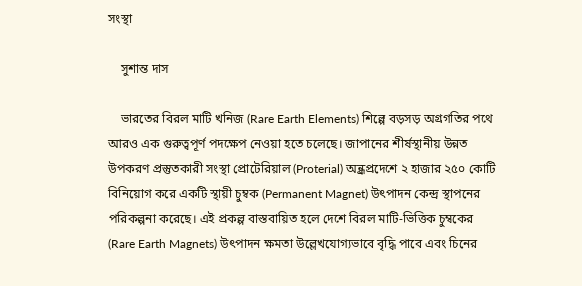সংস্থা

    সুশান্ত দাস

    ভারতের বিরল মাটি খনিজ (Rare Earth Elements) শিল্পে বড়সড় অগ্রগতির পথে আরও এক গুরুত্বপূর্ণ পদক্ষেপ নেওয়া হতে চলেছে। জাপানের শীর্ষস্থানীয় উন্নত উপকরণ প্রস্তুতকারী সংস্থা প্রোটেরিয়াল (Proterial) অন্ধ্রপ্রদেশে ২ হাজার ২৫০ কোটি বিনিয়োগ করে একটি স্থায়ী চুম্বক (Permanent Magnet) উৎপাদন কেন্দ্র স্থাপনের পরিকল্পনা করেছে। এই প্রকল্প বাস্তবায়িত হলে দেশে বিরল মাটি-ভিত্তিক চুম্বকের (Rare Earth Magnets) উৎপাদন ক্ষমতা উল্লেখযোগ্যভাবে বৃদ্ধি পাবে এবং চিনের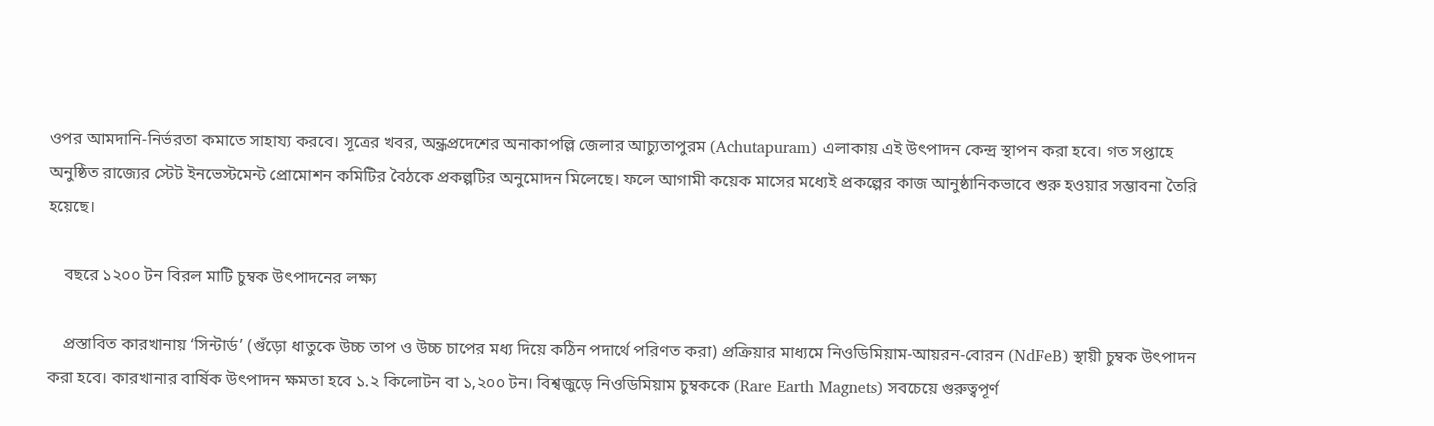ওপর আমদানি-নির্ভরতা কমাতে সাহায্য করবে। সূত্রের খবর, অন্ধ্রপ্রদেশের অনাকাপল্লি জেলার আচ্যুতাপুরম (Achutapuram) এলাকায় এই উৎপাদন কেন্দ্র স্থাপন করা হবে। গত সপ্তাহে অনুষ্ঠিত রাজ্যের স্টেট ইনভেস্টমেন্ট প্রোমোশন কমিটির বৈঠকে প্রকল্পটির অনুমোদন মিলেছে। ফলে আগামী কয়েক মাসের মধ্যেই প্রকল্পের কাজ আনুষ্ঠানিকভাবে শুরু হওয়ার সম্ভাবনা তৈরি হয়েছে।

    বছরে ১২০০ টন বিরল মাটি চুম্বক উৎপাদনের লক্ষ্য

    প্রস্তাবিত কারখানায় ‘সিন্টার্ড’ (গুঁড়ো ধাতুকে উচ্চ তাপ ও উচ্চ চাপের মধ্য দিয়ে কঠিন পদার্থে পরিণত করা) প্রক্রিয়ার মাধ্যমে নিওডিমিয়াম-আয়রন-বোরন (NdFeB) স্থায়ী চুম্বক উৎপাদন করা হবে। কারখানার বার্ষিক উৎপাদন ক্ষমতা হবে ১.২ কিলোটন বা ১,২০০ টন। বিশ্বজুড়ে নিওডিমিয়াম চুম্বককে (Rare Earth Magnets) সবচেয়ে গুরুত্বপূর্ণ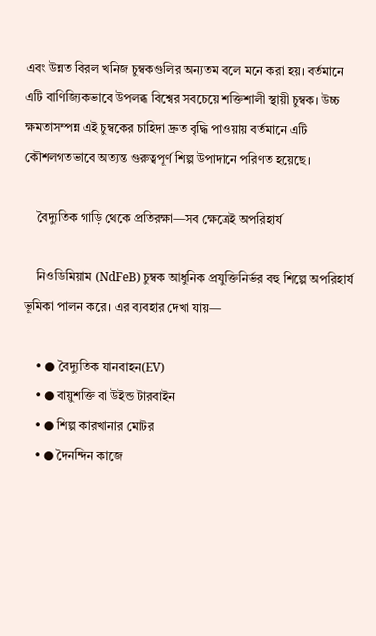এবং উন্নত বিরল খনিজ চুম্বকগুলির অন্যতম বলে মনে করা হয়। বর্তমানে এটি বাণিজ্যিকভাবে উপলব্ধ বিশ্বের সবচেয়ে শক্তিশালী স্থায়ী চুম্বক। উচ্চ ক্ষমতাসম্পন্ন এই চুম্বকের চাহিদা দ্রুত বৃদ্ধি পাওয়ায় বর্তমানে এটি কৌশলগতভাবে অত্যন্ত গুরুত্বপূর্ণ শিল্প উপাদানে পরিণত হয়েছে।

    বৈদ্যুতিক গাড়ি থেকে প্রতিরক্ষা—সব ক্ষেত্রেই অপরিহার্য

    নিওডিমিয়াম (NdFeB) চুম্বক আধুনিক প্রযুক্তিনির্ভর বহু শিল্পে অপরিহার্য ভূমিকা পালন করে। এর ব্যবহার দেখা যায়—

    • ● বৈদ্যুতিক যানবাহন(EV)
    • ● বায়ুশক্তি বা উইন্ড টারবাইন
    • ● শিল্প কারখানার মোটর
    • ● দৈনন্দিন কাজে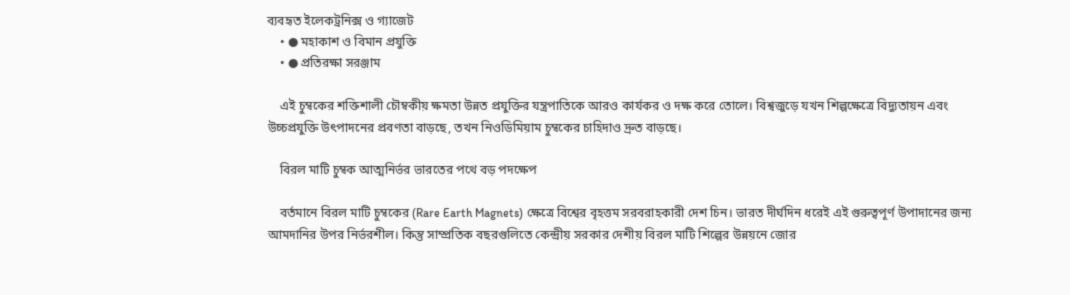ব্যবহৃত ইলেকট্রনিক্স ও গ্যাজেট
    • ● মহাকাশ ও বিমান প্রযুক্তি
    • ● প্রতিরক্ষা সরঞ্জাম

    এই চুম্বকের শক্তিশালী চৌম্বকীয় ক্ষমতা উন্নত প্রযুক্তির যন্ত্রপাতিকে আরও কার্যকর ও দক্ষ করে তোলে। বিশ্বজুড়ে যখন শিল্পক্ষেত্রে বিদ্যুতায়ন এবং উচ্চপ্রযুক্তি উৎপাদনের প্রবণতা বাড়ছে, তখন নিওডিমিয়াম চুম্বকের চাহিদাও দ্রুত বাড়ছে।

    বিরল মাটি চুম্বক আত্মনির্ভর ভারতের পথে বড় পদক্ষেপ

    বর্তমানে বিরল মাটি চুম্বকের (Rare Earth Magnets) ক্ষেত্রে বিশ্বের বৃহত্তম সরবরাহকারী দেশ চিন। ভারত দীর্ঘদিন ধরেই এই গুরুত্বপূর্ণ উপাদানের জন্য আমদানির উপর নির্ভরশীল। কিন্তু সাম্প্রতিক বছরগুলিতে কেন্দ্রীয় সরকার দেশীয় বিরল মাটি শিল্পের উন্নয়নে জোর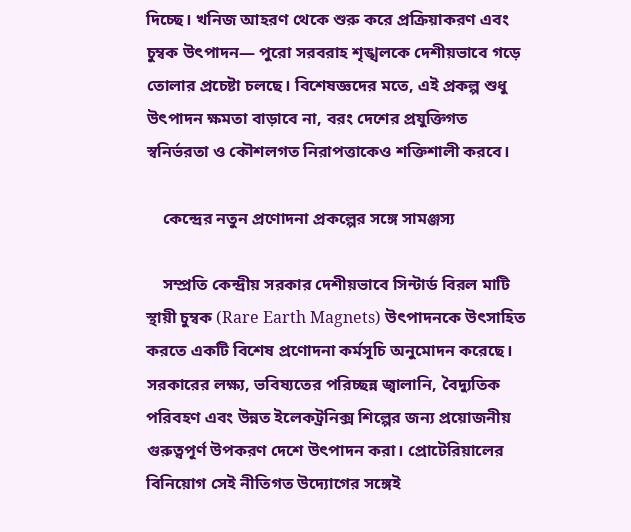দিচ্ছে। খনিজ আহরণ থেকে শুরু করে প্রক্রিয়াকরণ এবং চুম্বক উৎপাদন— পুরো সরবরাহ শৃঙ্খলকে দেশীয়ভাবে গড়ে তোলার প্রচেষ্টা চলছে। বিশেষজ্ঞদের মতে, এই প্রকল্প শুধু উৎপাদন ক্ষমতা বাড়াবে না, বরং দেশের প্রযুক্তিগত স্বনির্ভরতা ও কৌশলগত নিরাপত্তাকেও শক্তিশালী করবে।

    কেন্দ্রের নতুন প্রণোদনা প্রকল্পের সঙ্গে সামঞ্জস্য

    সম্প্রতি কেন্দ্রীয় সরকার দেশীয়ভাবে সিন্টার্ড বিরল মাটি স্থায়ী চুম্বক (Rare Earth Magnets) উৎপাদনকে উৎসাহিত করতে একটি বিশেষ প্রণোদনা কর্মসূচি অনুমোদন করেছে। সরকারের লক্ষ্য, ভবিষ্যতের পরিচ্ছন্ন জ্বালানি, বৈদ্যুতিক পরিবহণ এবং উন্নত ইলেকট্রনিক্স শিল্পের জন্য প্রয়োজনীয় গুরুত্বপূর্ণ উপকরণ দেশে উৎপাদন করা। প্রোটেরিয়ালের বিনিয়োগ সেই নীতিগত উদ্যোগের সঙ্গেই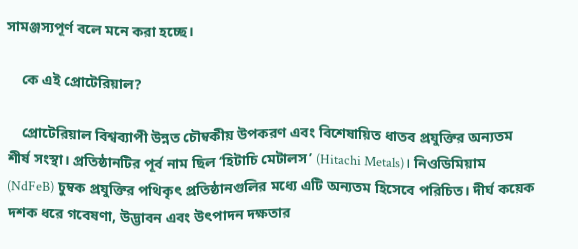সামঞ্জস্যপূর্ণ বলে মনে করা হচ্ছে।

    কে এই প্রোটেরিয়াল?

    প্রোটেরিয়াল বিশ্বব্যাপী উন্নত চৌম্বকীয় উপকরণ এবং বিশেষায়িত ধাতব প্রযুক্তির অন্যতম শীর্ষ সংস্থা। প্রতিষ্ঠানটির পূর্ব নাম ছিল ‘হিটাচি মেটালস’ (Hitachi Metals)। নিওডিমিয়াম (NdFeB) চুম্বক প্রযুক্তির পথিকৃৎ প্রতিষ্ঠানগুলির মধ্যে এটি অন্যতম হিসেবে পরিচিত। দীর্ঘ কয়েক দশক ধরে গবেষণা, উদ্ভাবন এবং উৎপাদন দক্ষতার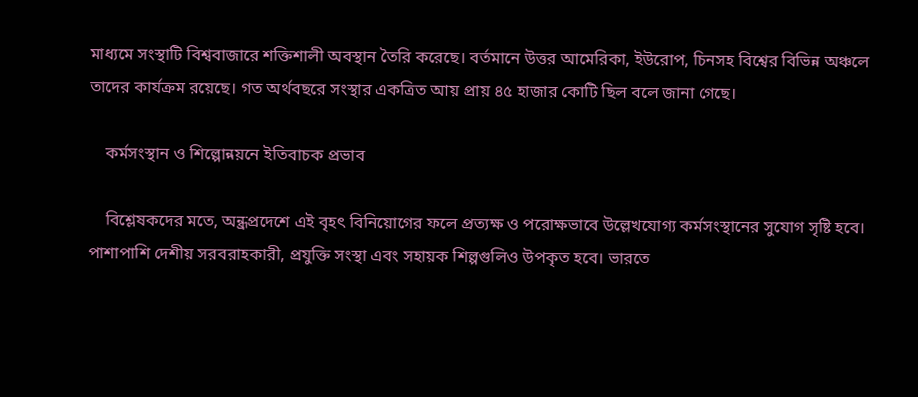মাধ্যমে সংস্থাটি বিশ্ববাজারে শক্তিশালী অবস্থান তৈরি করেছে। বর্তমানে উত্তর আমেরিকা, ইউরোপ, চিনসহ বিশ্বের বিভিন্ন অঞ্চলে তাদের কার্যক্রম রয়েছে। গত অর্থবছরে সংস্থার একত্রিত আয় প্রায় ৪৫ হাজার কোটি ছিল বলে জানা গেছে।

    কর্মসংস্থান ও শিল্পোন্নয়নে ইতিবাচক প্রভাব

    বিশ্লেষকদের মতে, অন্ধ্রপ্রদেশে এই বৃহৎ বিনিয়োগের ফলে প্রত্যক্ষ ও পরোক্ষভাবে উল্লেখযোগ্য কর্মসংস্থানের সুযোগ সৃষ্টি হবে। পাশাপাশি দেশীয় সরবরাহকারী, প্রযুক্তি সংস্থা এবং সহায়ক শিল্পগুলিও উপকৃত হবে। ভারতে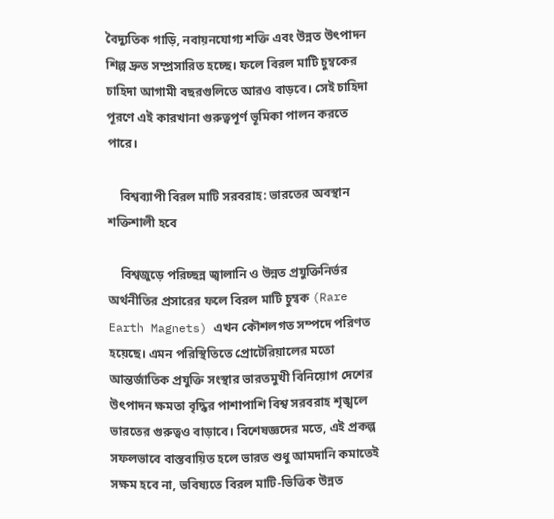বৈদ্যুতিক গাড়ি, নবায়নযোগ্য শক্তি এবং উন্নত উৎপাদন শিল্প দ্রুত সম্প্রসারিত হচ্ছে। ফলে বিরল মাটি চুম্বকের চাহিদা আগামী বছরগুলিতে আরও বাড়বে। সেই চাহিদা পূরণে এই কারখানা গুরুত্বপূর্ণ ভূমিকা পালন করতে পারে।

    বিশ্বব্যাপী বিরল মাটি সরবরাহ: ভারতের অবস্থান শক্তিশালী হবে

    বিশ্বজুড়ে পরিচ্ছন্ন জ্বালানি ও উন্নত প্রযুক্তিনির্ভর অর্থনীতির প্রসারের ফলে বিরল মাটি চুম্বক (Rare Earth Magnets) এখন কৌশলগত সম্পদে পরিণত হয়েছে। এমন পরিস্থিতিতে প্রোটেরিয়ালের মতো আন্তর্জাতিক প্রযুক্তি সংস্থার ভারতমুখী বিনিয়োগ দেশের উৎপাদন ক্ষমতা বৃদ্ধির পাশাপাশি বিশ্ব সরবরাহ শৃঙ্খলে ভারতের গুরুত্বও বাড়াবে। বিশেষজ্ঞদের মতে, এই প্রকল্প সফলভাবে বাস্তবায়িত হলে ভারত শুধু আমদানি কমাতেই সক্ষম হবে না, ভবিষ্যতে বিরল মাটি-ভিত্তিক উন্নত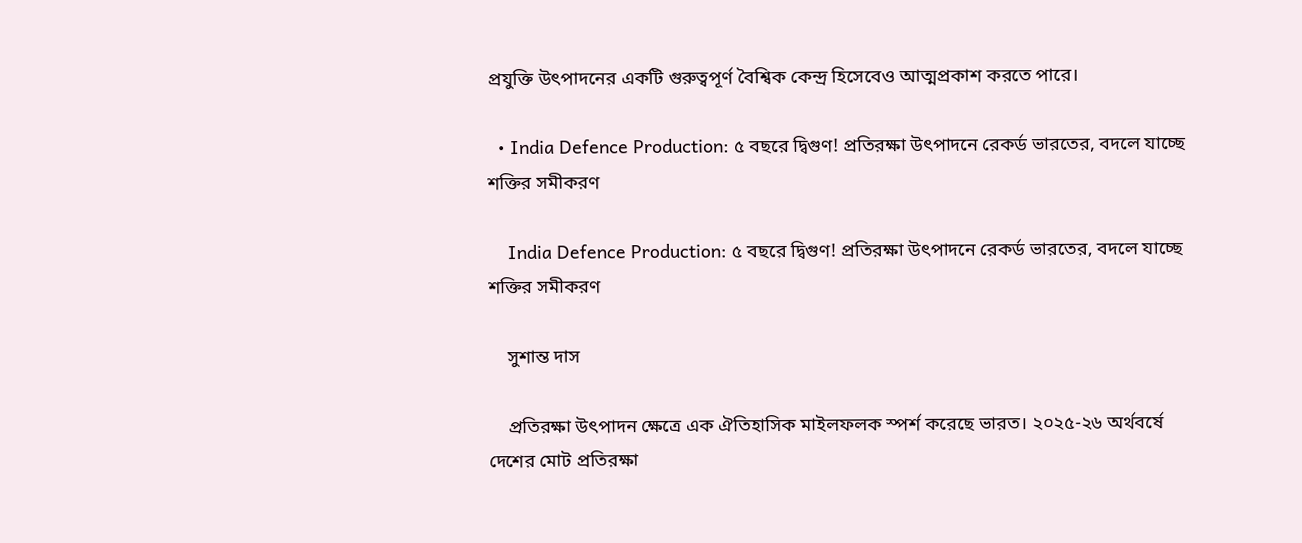প্রযুক্তি উৎপাদনের একটি গুরুত্বপূর্ণ বৈশ্বিক কেন্দ্র হিসেবেও আত্মপ্রকাশ করতে পারে।

  • India Defence Production: ৫ বছরে দ্বিগুণ! প্রতিরক্ষা উৎপাদনে রেকর্ড ভারতের, বদলে যাচ্ছে শক্তির সমীকরণ

    India Defence Production: ৫ বছরে দ্বিগুণ! প্রতিরক্ষা উৎপাদনে রেকর্ড ভারতের, বদলে যাচ্ছে শক্তির সমীকরণ

    সুশান্ত দাস

    প্রতিরক্ষা উৎপাদন ক্ষেত্রে এক ঐতিহাসিক মাইলফলক স্পর্শ করেছে ভারত। ২০২৫-২৬ অর্থবর্ষে দেশের মোট প্রতিরক্ষা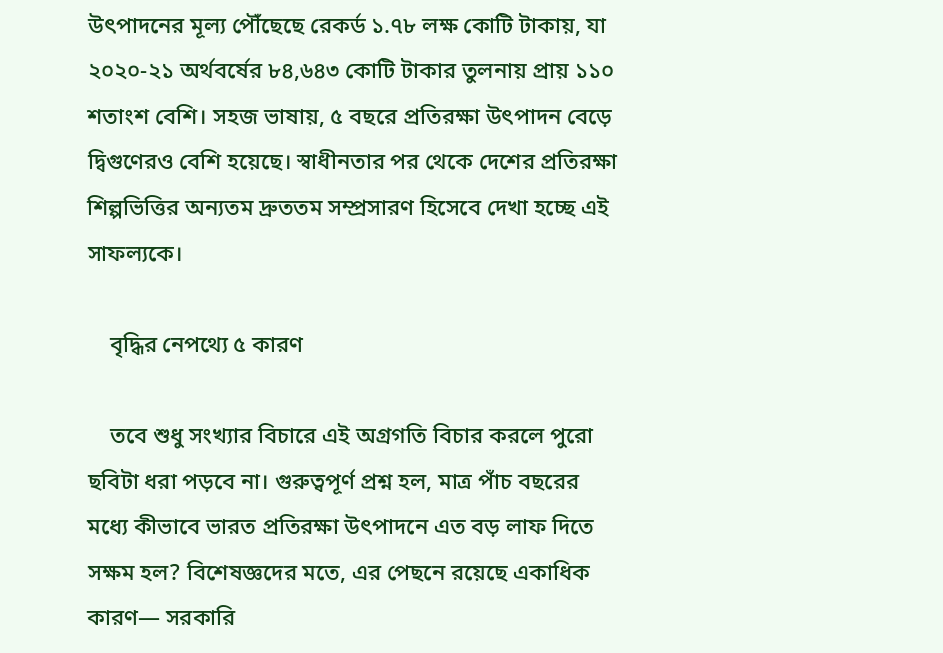উৎপাদনের মূল্য পৌঁছেছে রেকর্ড ১.৭৮ লক্ষ কোটি টাকায়, যা ২০২০-২১ অর্থবর্ষের ৮৪,৬৪৩ কোটি টাকার তুলনায় প্রায় ১১০ শতাংশ বেশি। সহজ ভাষায়, ৫ বছরে প্রতিরক্ষা উৎপাদন বেড়ে দ্বিগুণেরও বেশি হয়েছে। স্বাধীনতার পর থেকে দেশের প্রতিরক্ষা শিল্পভিত্তির অন্যতম দ্রুততম সম্প্রসারণ হিসেবে দেখা হচ্ছে এই সাফল্যকে।

    বৃদ্ধির নেপথ্যে ৫ কারণ

    তবে শুধু সংখ্যার বিচারে এই অগ্রগতি বিচার করলে পুরো ছবিটা ধরা পড়বে না। গুরুত্বপূর্ণ প্রশ্ন হল, মাত্র পাঁচ বছরের মধ্যে কীভাবে ভারত প্রতিরক্ষা উৎপাদনে এত বড় লাফ দিতে সক্ষম হল? বিশেষজ্ঞদের মতে, এর পেছনে রয়েছে একাধিক কারণ— সরকারি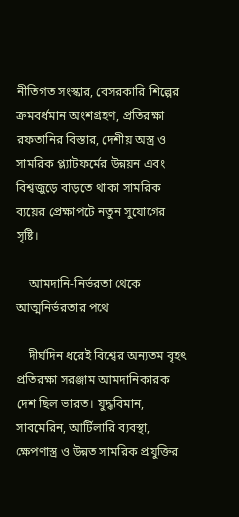নীতিগত সংস্কার, বেসরকারি শিল্পের ক্রমবর্ধমান অংশগ্রহণ, প্রতিরক্ষা রফতানির বিস্তার, দেশীয় অস্ত্র ও সামরিক প্ল্যাটফর্মের উন্নয়ন এবং বিশ্বজুড়ে বাড়তে থাকা সামরিক ব্যয়ের প্রেক্ষাপটে নতুন সুযোগের সৃষ্টি।

    আমদানি-নির্ভরতা থেকে আত্মনির্ভরতার পথে

    দীর্ঘদিন ধরেই বিশ্বের অন্যতম বৃহৎ প্রতিরক্ষা সরঞ্জাম আমদানিকারক দেশ ছিল ভারত। যুদ্ধবিমান, সাবমেরিন, আর্টিলারি ব্যবস্থা, ক্ষেপণাস্ত্র ও উন্নত সামরিক প্রযুক্তির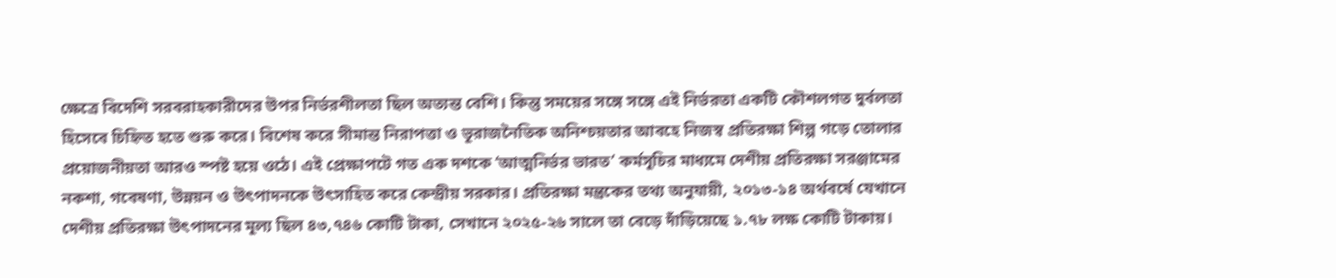ক্ষেত্রে বিদেশি সরবরাহকারীদের উপর নির্ভরশীলতা ছিল অত্যন্ত বেশি। কিন্তু সময়ের সঙ্গে সঙ্গে এই নির্ভরতা একটি কৌশলগত দুর্বলতা হিসেবে চিহ্নিত হতে শুরু করে। বিশেষ করে সীমান্ত নিরাপত্তা ও ভূরাজনৈতিক অনিশ্চয়তার আবহে নিজস্ব প্রতিরক্ষা শিল্প গড়ে তোলার প্রয়োজনীয়তা আরও স্পষ্ট হয়ে ওঠে। এই প্রেক্ষাপটে গত এক দশকে ‘আত্মনির্ভর ভারত’ কর্মসূচির মাধ্যমে দেশীয় প্রতিরক্ষা সরঞ্জামের নকশা, গবেষণা, উন্নয়ন ও উৎপাদনকে উৎসাহিত করে কেন্দ্রীয় সরকার। প্রতিরক্ষা মন্ত্রকের তথ্য অনুযায়ী, ২০১৩-১৪ অর্থবর্ষে যেখানে দেশীয় প্রতিরক্ষা উৎপাদনের মূল্য ছিল ৪৩,৭৪৬ কোটি টাকা, সেখানে ২০২৫-২৬ সালে তা বেড়ে দাঁড়িয়েছে ১.৭৮ লক্ষ কোটি টাকায়।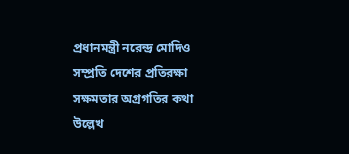প্রধানমন্ত্রী নরেন্দ্র মোদিও সম্প্রতি দেশের প্রতিরক্ষা সক্ষমতার অগ্রগতির কথা উল্লেখ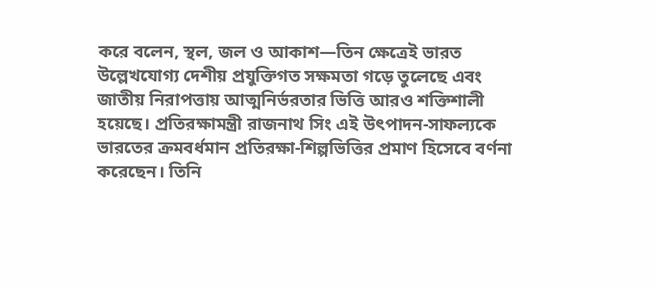করে বলেন, স্থল, জল ও আকাশ—তিন ক্ষেত্রেই ভারত উল্লেখযোগ্য দেশীয় প্রযুক্তিগত সক্ষমতা গড়ে তুলেছে এবং জাতীয় নিরাপত্তায় আত্মনির্ভরতার ভিত্তি আরও শক্তিশালী হয়েছে। প্রতিরক্ষামন্ত্রী রাজনাথ সিং এই উৎপাদন-সাফল্যকে ভারতের ক্রমবর্ধমান প্রতিরক্ষা-শিল্পভিত্তির প্রমাণ হিসেবে বর্ণনা করেছেন। তিনি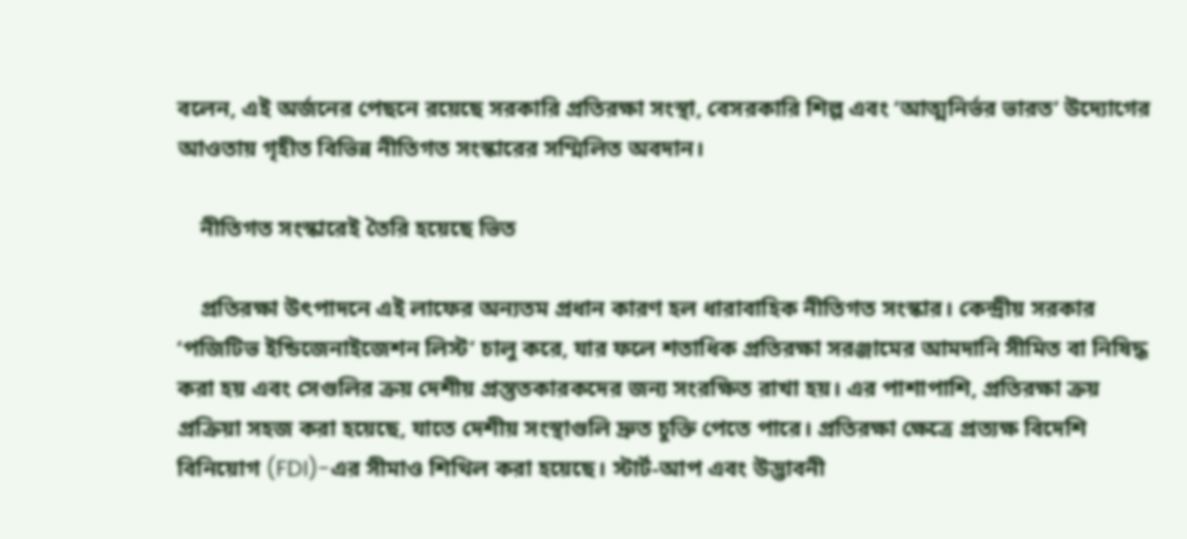বলেন, এই অর্জনের পেছনে রয়েছে সরকারি প্রতিরক্ষা সংস্থা, বেসরকারি শিল্প এবং ‘আত্মনির্ভর ভারত’ উদ্যোগের আওতায় গৃহীত বিভিন্ন নীতিগত সংস্কারের সম্মিলিত অবদান।

    নীতিগত সংস্কারেই তৈরি হয়েছে ভিত

    প্রতিরক্ষা উৎপাদনে এই লাফের অন্যতম প্রধান কারণ হল ধারাবাহিক নীতিগত সংস্কার। কেন্দ্রীয় সরকার ‘পজিটিভ ইন্ডিজেনাইজেশন লিস্ট’ চালু করে, যার ফলে শতাধিক প্রতিরক্ষা সরঞ্জামের আমদানি সীমিত বা নিষিদ্ধ করা হয় এবং সেগুলির ক্রয় দেশীয় প্রস্তুতকারকদের জন্য সংরক্ষিত রাখা হয়। এর পাশাপাশি, প্রতিরক্ষা ক্রয় প্রক্রিয়া সহজ করা হয়েছে, যাতে দেশীয় সংস্থাগুলি দ্রুত চুক্তি পেতে পারে। প্রতিরক্ষা ক্ষেত্রে প্রত্যক্ষ বিদেশি বিনিয়োগ (FDI)-এর সীমাও শিথিল করা হয়েছে। স্টার্ট-আপ এবং উদ্ভাবনী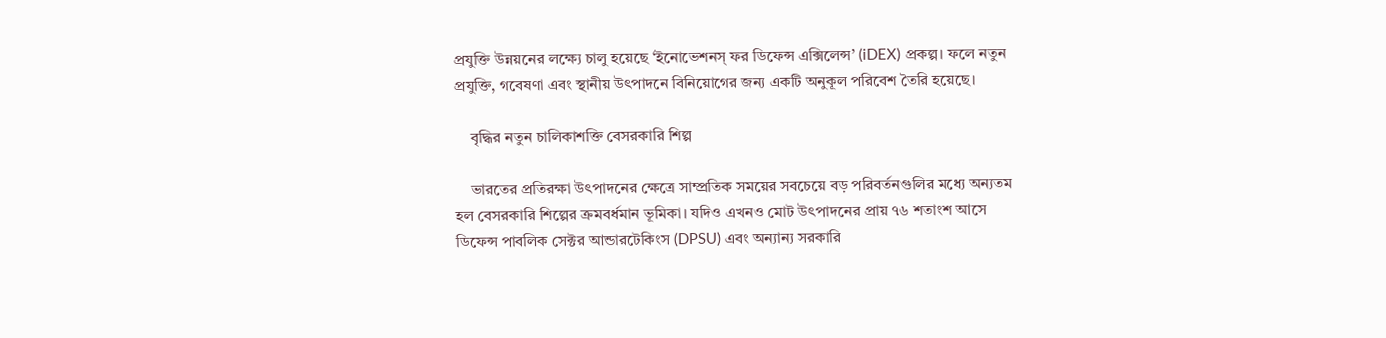প্রযুক্তি উন্নয়নের লক্ষ্যে চালু হয়েছে ‘ইনোভেশনস্ ফর ডিফেন্স এক্সিলেন্স’ (iDEX) প্রকল্প। ফলে নতুন প্রযুক্তি, গবেষণা এবং স্থানীয় উৎপাদনে বিনিয়োগের জন্য একটি অনুকূল পরিবেশ তৈরি হয়েছে।

    বৃদ্ধির নতুন চালিকাশক্তি বেসরকারি শিল্প

    ভারতের প্রতিরক্ষা উৎপাদনের ক্ষেত্রে সাম্প্রতিক সময়ের সবচেয়ে বড় পরিবর্তনগুলির মধ্যে অন্যতম হল বেসরকারি শিল্পের ক্রমবর্ধমান ভূমিকা। যদিও এখনও মোট উৎপাদনের প্রায় ৭৬ শতাংশ আসে ডিফেন্স পাবলিক সেক্টর আন্ডারটেকিংস (DPSU) এবং অন্যান্য সরকারি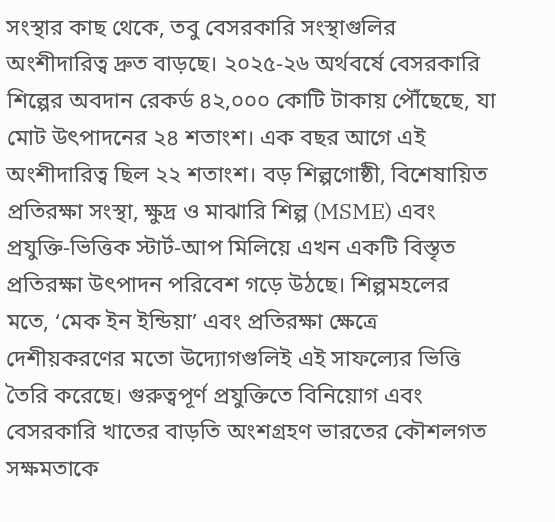সংস্থার কাছ থেকে, তবু বেসরকারি সংস্থাগুলির অংশীদারিত্ব দ্রুত বাড়ছে। ২০২৫-২৬ অর্থবর্ষে বেসরকারি শিল্পের অবদান রেকর্ড ৪২,০০০ কোটি টাকায় পৌঁছেছে, যা মোট উৎপাদনের ২৪ শতাংশ। এক বছর আগে এই অংশীদারিত্ব ছিল ২২ শতাংশ। বড় শিল্পগোষ্ঠী, বিশেষায়িত প্রতিরক্ষা সংস্থা, ক্ষুদ্র ও মাঝারি শিল্প (MSME) এবং প্রযুক্তি-ভিত্তিক স্টার্ট-আপ মিলিয়ে এখন একটি বিস্তৃত প্রতিরক্ষা উৎপাদন পরিবেশ গড়ে উঠছে। শিল্পমহলের মতে, ‘মেক ইন ইন্ডিয়া’ এবং প্রতিরক্ষা ক্ষেত্রে দেশীয়করণের মতো উদ্যোগগুলিই এই সাফল্যের ভিত্তি তৈরি করেছে। গুরুত্বপূর্ণ প্রযুক্তিতে বিনিয়োগ এবং বেসরকারি খাতের বাড়তি অংশগ্রহণ ভারতের কৌশলগত সক্ষমতাকে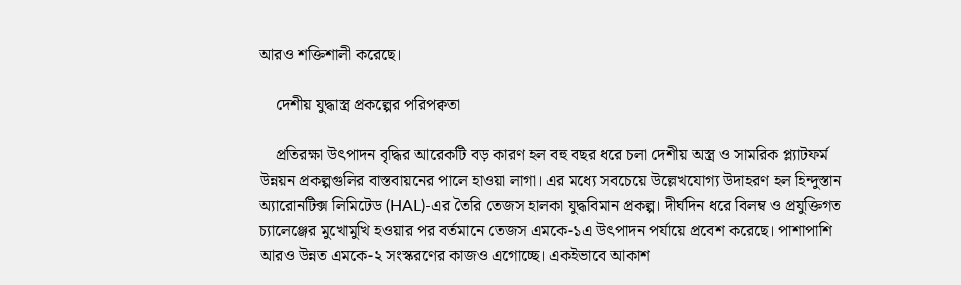আরও শক্তিশালী করেছে।

    দেশীয় যুদ্ধাস্ত্র প্রকল্পের পরিপক্বতা

    প্রতিরক্ষা উৎপাদন বৃদ্ধির আরেকটি বড় কারণ হল বহু বছর ধরে চলা দেশীয় অস্ত্র ও সামরিক প্ল্যাটফর্ম উন্নয়ন প্রকল্পগুলির বাস্তবায়নের পালে হাওয়া লাগা। এর মধ্যে সবচেয়ে উল্লেখযোগ্য উদাহরণ হল হিন্দুস্তান অ্যারোনটিক্স লিমিটেড (HAL)-এর তৈরি তেজস হালকা যুদ্ধবিমান প্রকল্প। দীর্ঘদিন ধরে বিলম্ব ও প্রযুক্তিগত চ্যালেঞ্জের মুখোমুখি হওয়ার পর বর্তমানে তেজস এমকে-১এ উৎপাদন পর্যায়ে প্রবেশ করেছে। পাশাপাশি আরও উন্নত এমকে-২ সংস্করণের কাজও এগোচ্ছে। একইভাবে আকাশ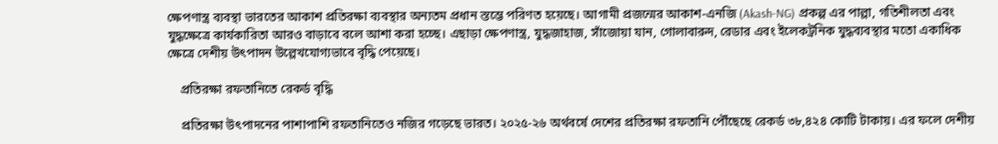ক্ষেপণাস্ত্র ব্যবস্থা ভারতের আকাশ প্রতিরক্ষা ব্যবস্থার অন্যতম প্রধান স্তম্ভে পরিণত হয়েছে। আগামী প্রজন্মের আকাশ-এনজি (Akash-NG) প্রকল্প এর পাল্লা, গতিশীলতা এবং যুদ্ধক্ষেত্রে কার্যকারিতা আরও বাড়াবে বলে আশা করা হচ্ছে। এছাড়া ক্ষেপণাস্ত্র, যুদ্ধজাহাজ, সাঁজোয়া যান, গোলাবারুদ, রেডার এবং ইলেকট্রনিক যুদ্ধব্যবস্থার মতো একাধিক ক্ষেত্রে দেশীয় উৎপাদন উল্লেখযোগ্যভাবে বৃদ্ধি পেয়েছে।

    প্রতিরক্ষা রফতানিতে রেকর্ড বৃদ্ধি

    প্রতিরক্ষা উৎপাদনের পাশাপাশি রফতানিতেও নজির গড়েছে ভারত। ২০২৫-২৬ অর্থবর্ষে দেশের প্রতিরক্ষা রফতানি পৌঁছেছে রেকর্ড ৩৮,৪২৪ কোটি টাকায়। এর ফলে দেশীয়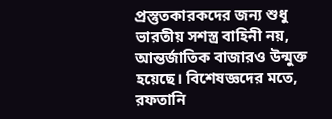প্রস্তুতকারকদের জন্য শুধু ভারতীয় সশস্ত্র বাহিনী নয়, আন্তর্জাতিক বাজারও উন্মুক্ত হয়েছে। বিশেষজ্ঞদের মতে, রফতানি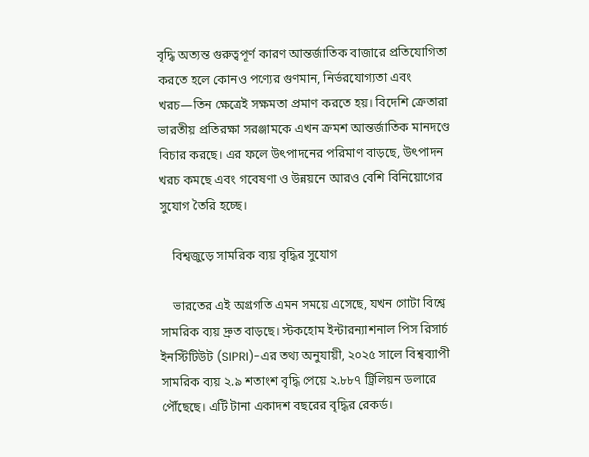বৃদ্ধি অত্যন্ত গুরুত্বপূর্ণ কারণ আন্তর্জাতিক বাজারে প্রতিযোগিতা করতে হলে কোনও পণ্যের গুণমান, নির্ভরযোগ্যতা এবং খরচ—তিন ক্ষেত্রেই সক্ষমতা প্রমাণ করতে হয়। বিদেশি ক্রেতারা ভারতীয় প্রতিরক্ষা সরঞ্জামকে এখন ক্রমশ আন্তর্জাতিক মানদণ্ডে বিচার করছে। এর ফলে উৎপাদনের পরিমাণ বাড়ছে, উৎপাদন খরচ কমছে এবং গবেষণা ও উন্নয়নে আরও বেশি বিনিয়োগের সুযোগ তৈরি হচ্ছে।

    বিশ্বজুড়ে সামরিক ব্যয় বৃদ্ধির সুযোগ

    ভারতের এই অগ্রগতি এমন সময়ে এসেছে, যখন গোটা বিশ্বে সামরিক ব্যয় দ্রুত বাড়ছে। স্টকহোম ইন্টারন্যাশনাল পিস রিসার্চ ইনস্টিটিউট (SIPRI)-এর তথ্য অনুযায়ী, ২০২৫ সালে বিশ্বব্যাপী সামরিক ব্যয় ২.৯ শতাংশ বৃদ্ধি পেয়ে ২.৮৮৭ ট্রিলিয়ন ডলারে পৌঁছেছে। এটি টানা একাদশ বছরের বৃদ্ধির রেকর্ড।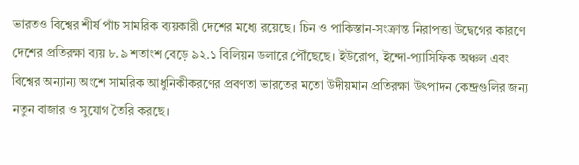ভারতও বিশ্বের শীর্ষ পাঁচ সামরিক ব্যয়কারী দেশের মধ্যে রয়েছে। চিন ও পাকিস্তান-সংক্রান্ত নিরাপত্তা উদ্বেগের কারণে দেশের প্রতিরক্ষা ব্যয় ৮.৯ শতাংশ বেড়ে ৯২.১ বিলিয়ন ডলারে পৌঁছেছে। ইউরোপ, ইন্দো-প্যাসিফিক অঞ্চল এবং বিশ্বের অন্যান্য অংশে সামরিক আধুনিকীকরণের প্রবণতা ভারতের মতো উদীয়মান প্রতিরক্ষা উৎপাদন কেন্দ্রগুলির জন্য নতুন বাজার ও সুযোগ তৈরি করছে।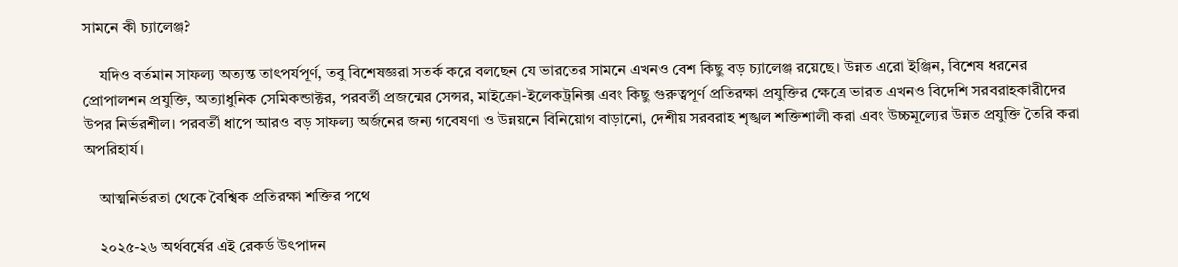সামনে কী চ্যালেঞ্জ?

    যদিও বর্তমান সাফল্য অত্যন্ত তাৎপর্যপূর্ণ, তবু বিশেষজ্ঞরা সতর্ক করে বলছেন যে ভারতের সামনে এখনও বেশ কিছু বড় চ্যালেঞ্জ রয়েছে। উন্নত এরো ইঞ্জিন, বিশেষ ধরনের প্রোপালশন প্রযুক্তি, অত্যাধুনিক সেমিকন্ডাক্টর, পরবর্তী প্রজন্মের সেন্সর, মাইক্রো-ইলেকট্রনিক্স এবং কিছু গুরুত্বপূর্ণ প্রতিরক্ষা প্রযুক্তির ক্ষেত্রে ভারত এখনও বিদেশি সরবরাহকারীদের উপর নির্ভরশীল। পরবর্তী ধাপে আরও বড় সাফল্য অর্জনের জন্য গবেষণা ও উন্নয়নে বিনিয়োগ বাড়ানো, দেশীয় সরবরাহ শৃঙ্খল শক্তিশালী করা এবং উচ্চমূল্যের উন্নত প্রযুক্তি তৈরি করা অপরিহার্য।

    আত্মনির্ভরতা থেকে বৈশ্বিক প্রতিরক্ষা শক্তির পথে

    ২০২৫-২৬ অর্থবর্ষের এই রেকর্ড উৎপাদন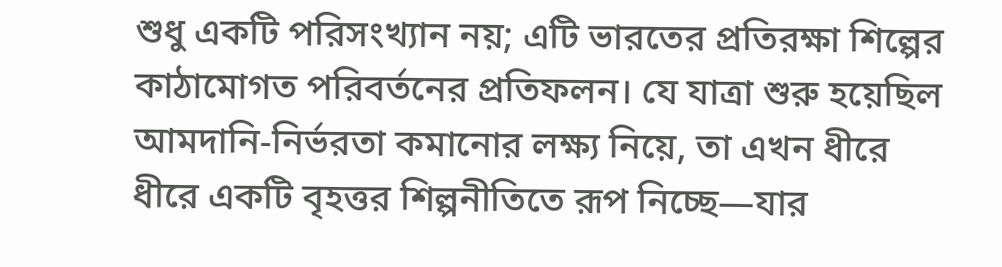শুধু একটি পরিসংখ্যান নয়; এটি ভারতের প্রতিরক্ষা শিল্পের কাঠামোগত পরিবর্তনের প্রতিফলন। যে যাত্রা শুরু হয়েছিল আমদানি-নির্ভরতা কমানোর লক্ষ্য নিয়ে, তা এখন ধীরে ধীরে একটি বৃহত্তর শিল্পনীতিতে রূপ নিচ্ছে—যার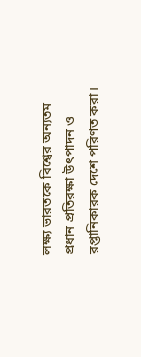লক্ষ্য ভারতকে বিশ্বের অন্যতম প্রধান প্রতিরক্ষা উৎপাদন ও রপ্তানিকারক দেশে পরিণত করা।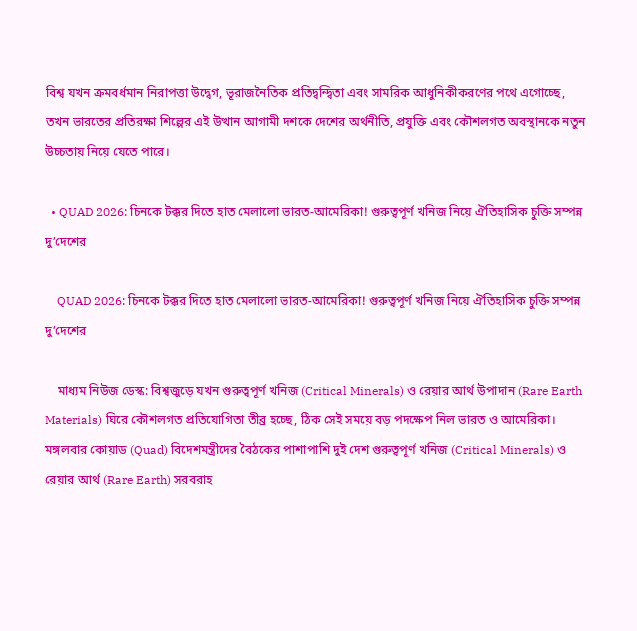বিশ্ব যখন ক্রমবর্ধমান নিরাপত্তা উদ্বেগ, ভূরাজনৈতিক প্রতিদ্বন্দ্বিতা এবং সামরিক আধুনিকীকরণের পথে এগোচ্ছে, তখন ভারতের প্রতিরক্ষা শিল্পের এই উত্থান আগামী দশকে দেশের অর্থনীতি, প্রযুক্তি এবং কৌশলগত অবস্থানকে নতুন উচ্চতায় নিয়ে যেতে পারে।

  • QUAD 2026: চিনকে টক্কর দিতে হাত মেলালো ভারত-আমেরিকা! গুরুত্বপূর্ণ খনিজ নিয়ে ঐতিহাসিক চুক্তি সম্পন্ন দু’দেশের

    QUAD 2026: চিনকে টক্কর দিতে হাত মেলালো ভারত-আমেরিকা! গুরুত্বপূর্ণ খনিজ নিয়ে ঐতিহাসিক চুক্তি সম্পন্ন দু’দেশের

    মাধ্যম নিউজ ডেস্ক: বিশ্বজুড়ে যখন গুরুত্বপূর্ণ খনিজ (Critical Minerals) ও রেয়ার আর্থ উপাদান (Rare Earth Materials) ঘিরে কৌশলগত প্রতিযোগিতা তীব্র হচ্ছে, ঠিক সেই সময়ে বড় পদক্ষেপ নিল ভারত ও আমেরিকা। মঙ্গলবার কোয়াড (Quad) বিদেশমন্ত্রীদের বৈঠকের পাশাপাশি দুই দেশ গুরুত্বপূর্ণ খনিজ (Critical Minerals) ও রেয়ার আর্থ (Rare Earth) সরবরাহ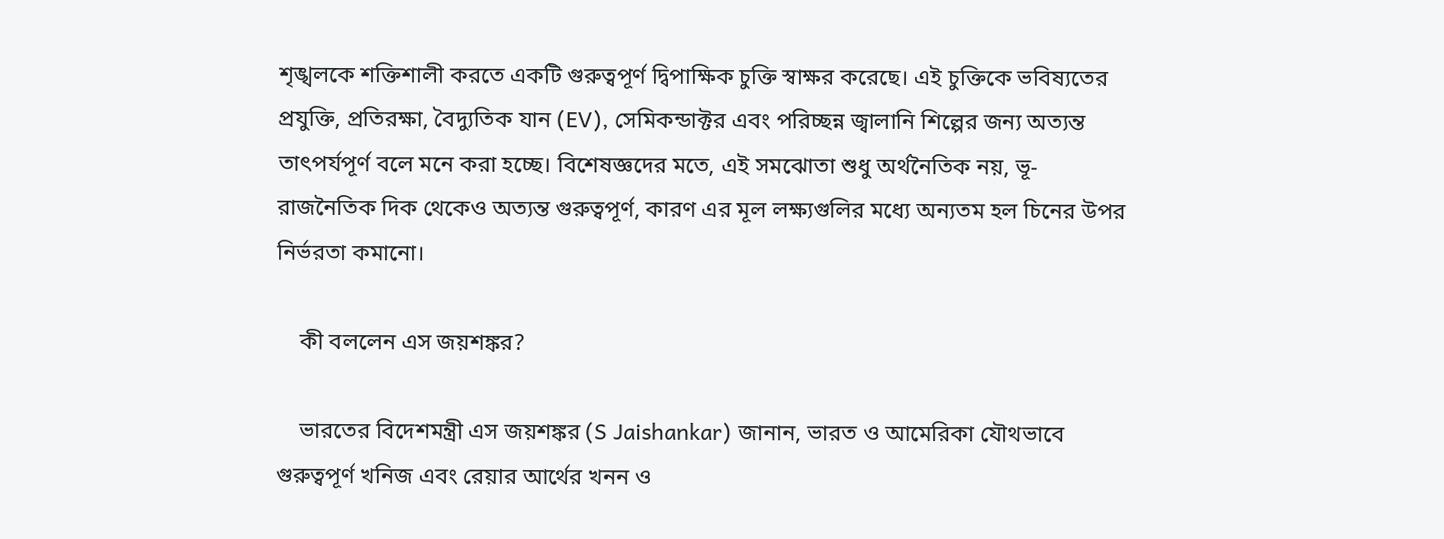শৃঙ্খলকে শক্তিশালী করতে একটি গুরুত্বপূর্ণ দ্বিপাক্ষিক চুক্তি স্বাক্ষর করেছে। এই চুক্তিকে ভবিষ্যতের প্রযুক্তি, প্রতিরক্ষা, বৈদ্যুতিক যান (EV), সেমিকন্ডাক্টর এবং পরিচ্ছন্ন জ্বালানি শিল্পের জন্য অত্যন্ত তাৎপর্যপূর্ণ বলে মনে করা হচ্ছে। বিশেষজ্ঞদের মতে, এই সমঝোতা শুধু অর্থনৈতিক নয়, ভূ-রাজনৈতিক দিক থেকেও অত্যন্ত গুরুত্বপূর্ণ, কারণ এর মূল লক্ষ্যগুলির মধ্যে অন্যতম হল চিনের উপর নির্ভরতা কমানো।

    কী বললেন এস জয়শঙ্কর?

    ভারতের বিদেশমন্ত্রী এস জয়শঙ্কর (S Jaishankar) জানান, ভারত ও আমেরিকা যৌথভাবে গুরুত্বপূর্ণ খনিজ এবং রেয়ার আর্থের খনন ও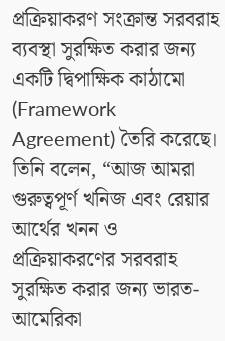প্রক্রিয়াকরণ সংক্রান্ত সরবরাহ ব্যবস্থা সুরক্ষিত করার জন্য একটি দ্বিপাক্ষিক কাঠামো (Framework Agreement) তৈরি করেছে। তিনি বলেন, “আজ আমরা গুরুত্বপূর্ণ খনিজ এবং রেয়ার আর্থের খনন ও প্রক্রিয়াকরণের সরবরাহ সুরক্ষিত করার জন্য ভারত-আমেরিকা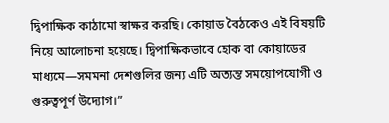দ্বিপাক্ষিক কাঠামো স্বাক্ষর করছি। কোয়াড বৈঠকেও এই বিষয়টি নিয়ে আলোচনা হয়েছে। দ্বিপাক্ষিকভাবে হোক বা কোয়াডের মাধ্যমে—সমমনা দেশগুলির জন্য এটি অত্যন্ত সময়োপযোগী ও গুরুত্বপূর্ণ উদ্যোগ।”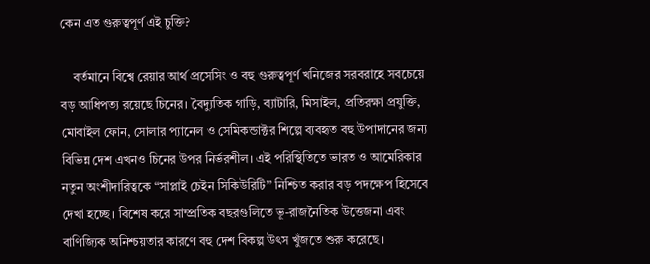কেন এত গুরুত্বপূর্ণ এই চুক্তি?

    বর্তমানে বিশ্বে রেয়ার আর্থ প্রসেসিং ও বহু গুরুত্বপূর্ণ খনিজের সরবরাহে সবচেয়ে বড় আধিপত্য রয়েছে চিনের। বৈদ্যুতিক গাড়ি, ব্যাটারি, মিসাইল, প্রতিরক্ষা প্রযুক্তি, মোবাইল ফোন, সোলার প্যানেল ও সেমিকন্ডাক্টর শিল্পে ব্যবহৃত বহু উপাদানের জন্য বিভিন্ন দেশ এখনও চিনের উপর নির্ভরশীল। এই পরিস্থিতিতে ভারত ও আমেরিকার নতুন অংশীদারিত্বকে “সাপ্লাই চেইন সিকিউরিটি” নিশ্চিত করার বড় পদক্ষেপ হিসেবে দেখা হচ্ছে। বিশেষ করে সাম্প্রতিক বছরগুলিতে ভূ-রাজনৈতিক উত্তেজনা এবং বাণিজ্যিক অনিশ্চয়তার কারণে বহু দেশ বিকল্প উৎস খুঁজতে শুরু করেছে।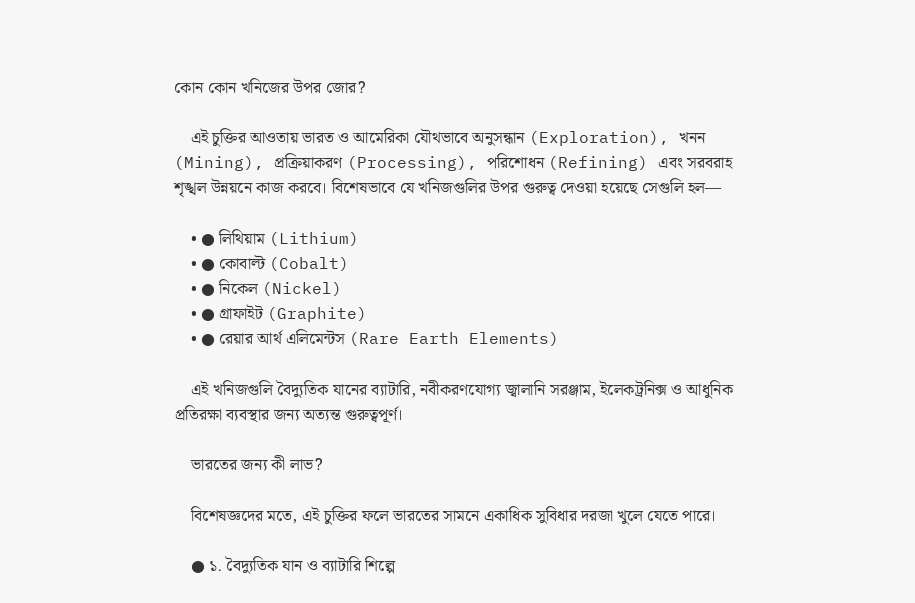কোন কোন খনিজের উপর জোর?

    এই চুক্তির আওতায় ভারত ও আমেরিকা যৌথভাবে অনুসন্ধান (Exploration), খনন (Mining), প্রক্রিয়াকরণ (Processing), পরিশোধন (Refining) এবং সরবরাহ শৃঙ্খল উন্নয়নে কাজ করবে। বিশেষভাবে যে খনিজগুলির উপর গুরুত্ব দেওয়া হয়েছে সেগুলি হল—

    • ● লিথিয়াম (Lithium)
    • ● কোবাল্ট (Cobalt)
    • ● নিকেল (Nickel)
    • ● গ্রাফাইট (Graphite)
    • ● রেয়ার আর্থ এলিমেন্টস (Rare Earth Elements)

    এই খনিজগুলি বৈদ্যুতিক যানের ব্যাটারি, নবীকরণযোগ্য জ্বালানি সরঞ্জাম, ইলেকট্রনিক্স ও আধুনিক প্রতিরক্ষা ব্যবস্থার জন্য অত্যন্ত গুরুত্বপূর্ণ।

    ভারতের জন্য কী লাভ?

    বিশেষজ্ঞদের মতে, এই চুক্তির ফলে ভারতের সামনে একাধিক সুবিধার দরজা খুলে যেতে পারে।

    ● ১. বৈদ্যুতিক যান ও ব্যাটারি শিল্পে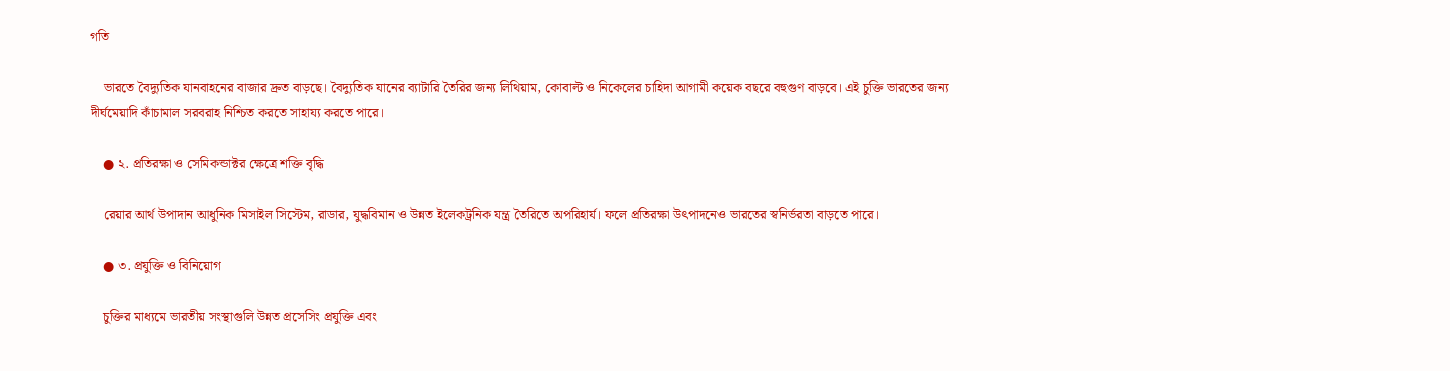গতি

    ভারতে বৈদ্যুতিক যানবাহনের বাজার দ্রুত বাড়ছে। বৈদ্যুতিক যানের ব্যাটারি তৈরির জন্য লিথিয়াম, কোবাল্ট ও নিকেলের চাহিদা আগামী কয়েক বছরে বহুগুণ বাড়বে। এই চুক্তি ভারতের জন্য দীর্ঘমেয়াদি কাঁচামাল সরবরাহ নিশ্চিত করতে সাহায্য করতে পারে।

    ● ২. প্রতিরক্ষা ও সেমিকন্ডাক্টর ক্ষেত্রে শক্তি বৃদ্ধি

    রেয়ার আর্থ উপাদান আধুনিক মিসাইল সিস্টেম, রাডার, যুদ্ধবিমান ও উন্নত ইলেকট্রনিক যন্ত্র তৈরিতে অপরিহার্য। ফলে প্রতিরক্ষা উৎপাদনেও ভারতের স্বনির্ভরতা বাড়তে পারে।

    ● ৩. প্রযুক্তি ও বিনিয়োগ

    চুক্তির মাধ্যমে ভারতীয় সংস্থাগুলি উন্নত প্রসেসিং প্রযুক্তি এবং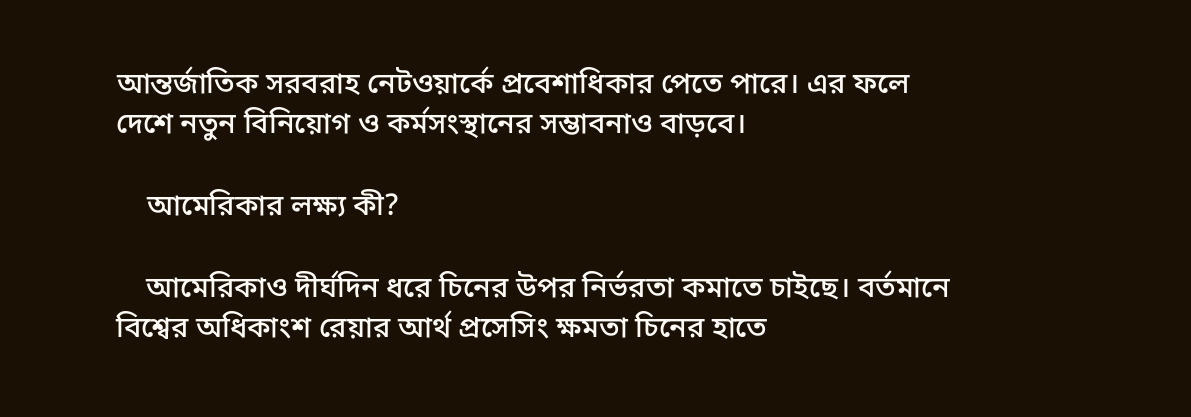আন্তর্জাতিক সরবরাহ নেটওয়ার্কে প্রবেশাধিকার পেতে পারে। এর ফলে দেশে নতুন বিনিয়োগ ও কর্মসংস্থানের সম্ভাবনাও বাড়বে।

    আমেরিকার লক্ষ্য কী?

    আমেরিকাও দীর্ঘদিন ধরে চিনের উপর নির্ভরতা কমাতে চাইছে। বর্তমানে বিশ্বের অধিকাংশ রেয়ার আর্থ প্রসেসিং ক্ষমতা চিনের হাতে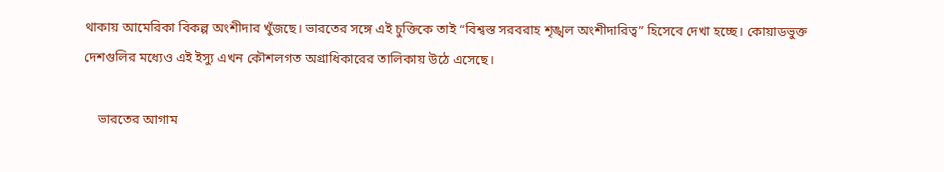থাকায় আমেরিকা বিকল্প অংশীদার খুঁজছে। ভারতের সঙ্গে এই চুক্তিকে তাই “বিশ্বস্ত সরবরাহ শৃঙ্খল অংশীদারিত্ব” হিসেবে দেখা হচ্ছে। কোয়াডভুক্ত দেশগুলির মধ্যেও এই ইস্যু এখন কৌশলগত অগ্রাধিকারের তালিকায় উঠে এসেছে।

    ভারতের আগাম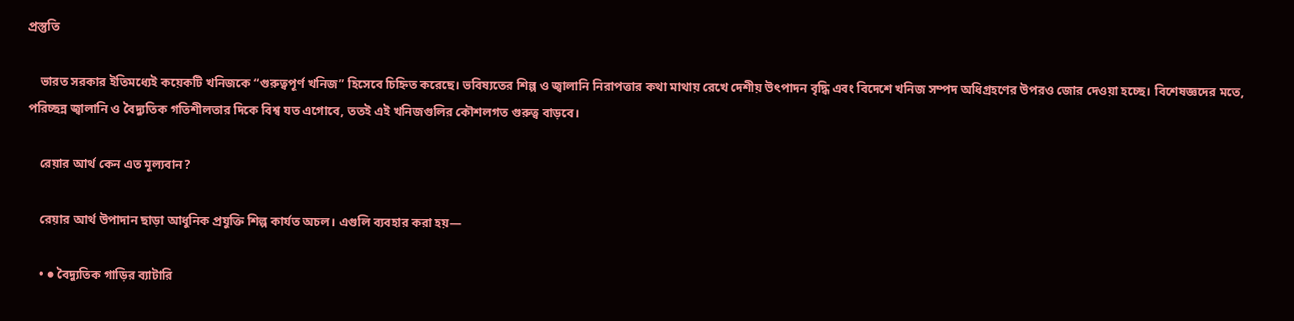প্রস্তুতি

    ভারত সরকার ইতিমধ্যেই কয়েকটি খনিজকে “গুরুত্বপূর্ণ খনিজ” হিসেবে চিহ্নিত করেছে। ভবিষ্যতের শিল্প ও জ্বালানি নিরাপত্তার কথা মাথায় রেখে দেশীয় উৎপাদন বৃদ্ধি এবং বিদেশে খনিজ সম্পদ অধিগ্রহণের উপরও জোর দেওয়া হচ্ছে। বিশেষজ্ঞদের মতে, পরিচ্ছন্ন জ্বালানি ও বৈদ্যুতিক গতিশীলতার দিকে বিশ্ব যত এগোবে, ততই এই খনিজগুলির কৌশলগত গুরুত্ব বাড়বে।

    রেয়ার আর্থ কেন এত মূল্যবান?

    রেয়ার আর্থ উপাদান ছাড়া আধুনিক প্রযুক্তি শিল্প কার্যত অচল। এগুলি ব্যবহার করা হয়—

    • ● বৈদ্যুতিক গাড়ির ব্যাটারি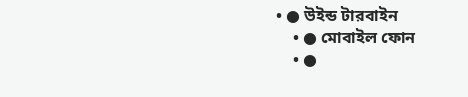• ● উইন্ড টারবাইন
    • ● মোবাইল ফোন
    • ●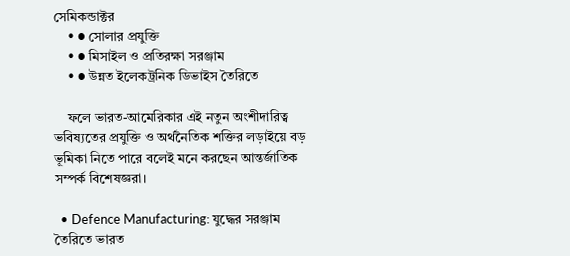সেমিকন্ডাক্টর
    • ● সোলার প্রযুক্তি
    • ● মিসাইল ও প্রতিরক্ষা সরঞ্জাম
    • ● উন্নত ইলেকট্রনিক ডিভাইস তৈরিতে

    ফলে ভারত-আমেরিকার এই নতুন অংশীদারিত্ব ভবিষ্যতের প্রযুক্তি ও অর্থনৈতিক শক্তির লড়াইয়ে বড় ভূমিকা নিতে পারে বলেই মনে করছেন আন্তর্জাতিক সম্পর্ক বিশেষজ্ঞরা।

  • Defence Manufacturing: যুদ্ধের সরঞ্জাম তৈরিতে ভারত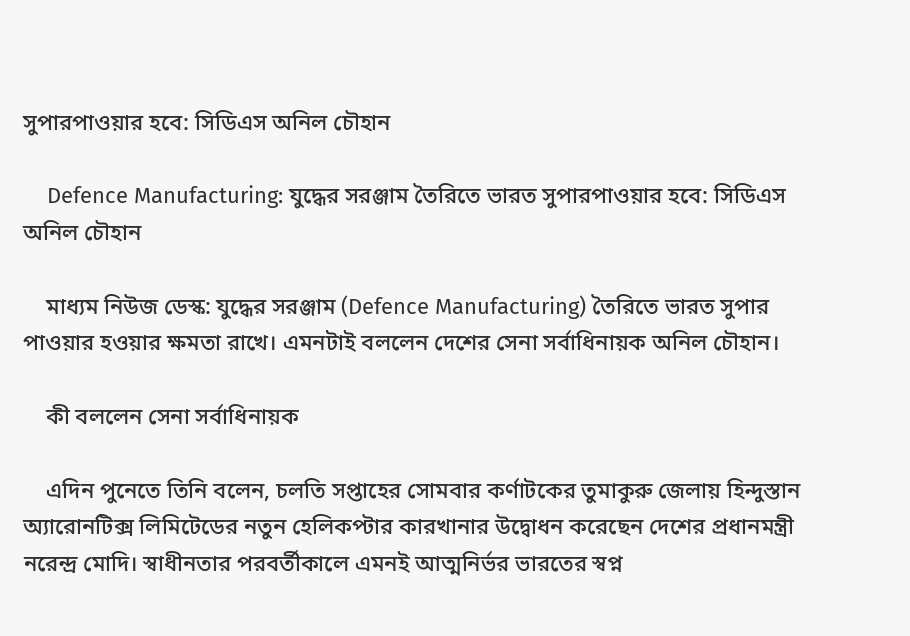সুপারপাওয়ার হবে: সিডিএস অনিল চৌহান

    Defence Manufacturing: যুদ্ধের সরঞ্জাম তৈরিতে ভারত সুপারপাওয়ার হবে: সিডিএস অনিল চৌহান

    মাধ্যম নিউজ ডেস্ক: যুদ্ধের সরঞ্জাম (Defence Manufacturing) তৈরিতে ভারত সুপার পাওয়ার হওয়ার ক্ষমতা রাখে। এমনটাই বললেন দেশের সেনা সর্বাধিনায়ক অনিল চৌহান।

    কী বললেন সেনা সর্বাধিনায়ক

    এদিন পুনেতে তিনি বলেন, চলতি সপ্তাহের সোমবার কর্ণাটকের তুমাকুরু জেলায় হিন্দুস্তান অ্যারোনটিক্স লিমিটেডের নতুন হেলিকপ্টার কারখানার উদ্বোধন করেছেন দেশের প্রধানমন্ত্রী নরেন্দ্র মোদি। স্বাধীনতার পরবর্তীকালে এমনই আত্মনির্ভর ভারতের স্বপ্ন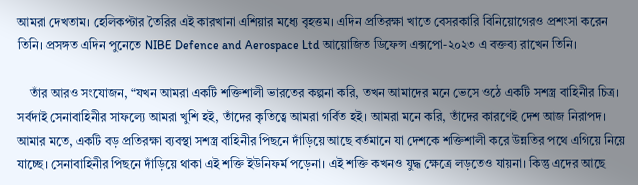আমরা দেখতাম। হেলিকপ্টার তৈরির এই কারখানা এশিয়ার মধ্যে বৃহত্তম। এদিন প্রতিরক্ষা খাতে বেসরকারি বিনিয়োগেরও প্রশংসা করেন তিনি। প্রসঙ্গত এদিন পুনেতে NIBE Defence and Aerospace Ltd আয়োজিত ডিফেন্স এক্সপো-২০২৩ এ বক্তব্য রাখেন তিনি।

    তাঁর আরও সংযোজন, “যখন আমরা একটি শক্তিশালী ভারতের কল্পনা করি, তখন আমাদের মনে ভেসে ওঠে একটি সশস্ত্র বাহিনীর চিত্র। সর্বদাই সেনাবাহিনীর সাফল্যে আমরা খুশি হই, তাঁদের কৃতিত্বে আমরা গর্বিত হই। আমরা মনে করি, তাঁদের কারণেই দেশ আজ নিরাপদ। আমার মতে, একটি বড় প্রতিরক্ষা ব্যবস্থা সশস্ত্র বাহিনীর পিছনে দাঁড়িয়ে আছে বর্তমানে যা দেশকে শক্তিশালী করে উন্নতির পথে এগিয়ে নিয়ে যাচ্ছে। সেনাবাহিনীর পিছনে দাঁড়িয়ে থাকা এই শক্তি ইউনিফর্ম পড়েনা। এই শক্তি কখনও যুদ্ধ ক্ষেত্রে লড়তেও যায়না। কিন্তু এদের আছে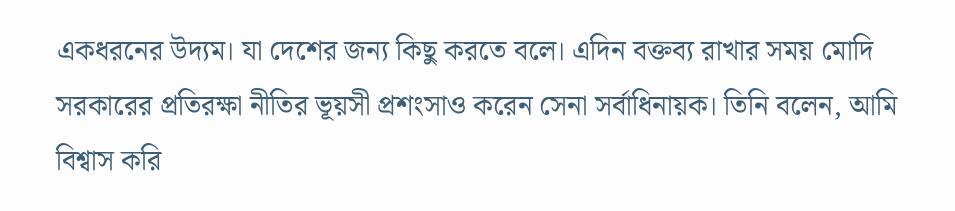একধরনের উদ্যম। যা দেশের জন্য কিছু করতে বলে। এদিন বক্তব্য রাখার সময় মোদি সরকারের প্রতিরক্ষা নীতির ভূয়সী প্রশংসাও করেন সেনা সর্বাধিনায়ক। তিনি বলেন, আমি বিশ্বাস করি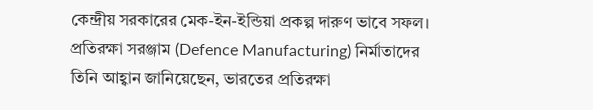কেন্দ্রীয় সরকারের মেক-ইন-ইন্ডিয়া প্রকল্প দারুণ ভাবে সফল। প্রতিরক্ষা সরঞ্জাম (Defence Manufacturing) নির্মাতাদের তিনি আহ্বান জানিয়েছেন, ভারতের প্রতিরক্ষা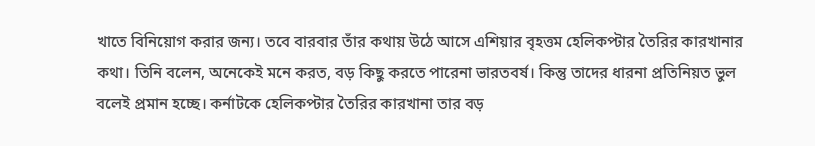খাতে বিনিয়োগ করার জন্য। তবে বারবার তাঁর কথায় উঠে আসে এশিয়ার বৃহত্তম হেলিকপ্টার তৈরির কারখানার কথা। তিনি বলেন, অনেকেই মনে করত, বড় কিছু করতে পারেনা ভারতবর্ষ। কিন্তু তাদের ধারনা প্রতিনিয়ত ভুল বলেই প্রমান হচ্ছে। কর্নাটকে হেলিকপ্টার তৈরির কারখানা তার বড়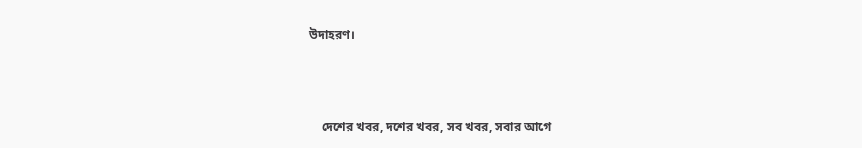উদাহরণ।



    দেশের খবর, দশের খবর, সব খবর, সবার আগে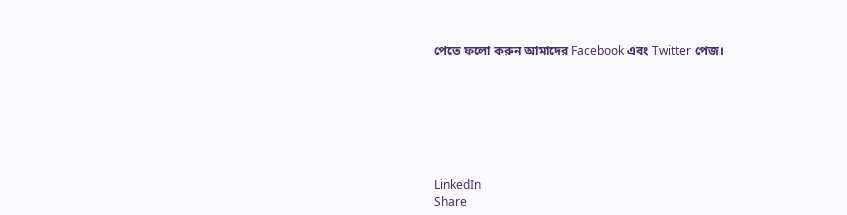পেতে ফলো করুন আমাদের Facebook এবং Twitter পেজ।







LinkedIn
Share